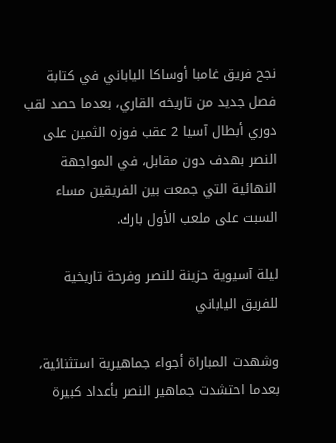نجح فريق غامبا أوساكا الياباني في كتابة فصل جديد من تاريخه القاري، بعدما حصد لقب دوري أبطال آسيا 2 عقب فوزه الثمين على النصر بهدف دون مقابل، في المواجهة النهائية التي جمعت بين الفريقين مساء السبت على ملعب الأول بارك.

ليلة آسيوية حزينة للنصر وفرحة تاريخية للفريق الياباني

وشهدت المباراة أجواء جماهيرية استثنائية، بعدما احتشدت جماهير النصر بأعداد كبيرة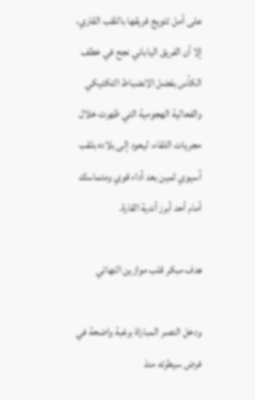على أمل تتويج فريقها باللقب القاري، إلا أن الفريق الياباني نجح في خطف الكأس بفضل الانضباط التكتيكي والفعالية الهجومية التي ظهرت خلال مجريات اللقاء، ليعود إلى بلاده بلقب آسيوي ثمين بعد أداء قوي ومتماسك أمام أحد أبرز أندية القارة.

هدف مبكر قلب موازين النهائي

ودخل النصر المباراة برغبة واضحة في فرض سيطرته منذ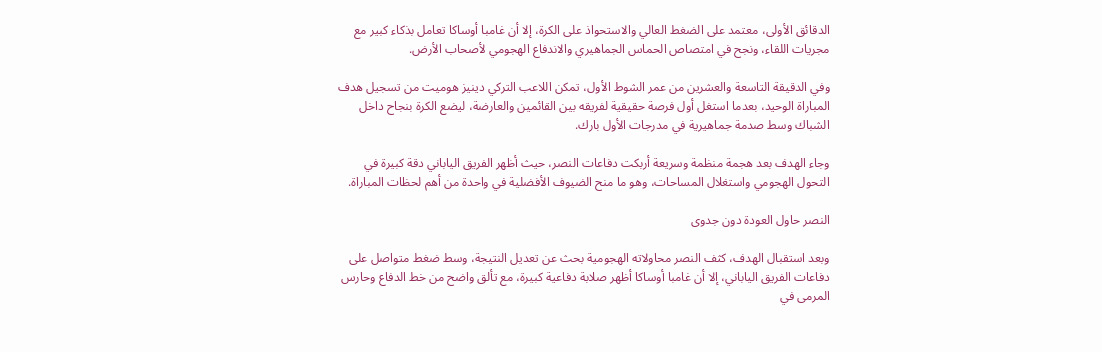الدقائق الأولى، معتمد على الضغط العالي والاستحواذ على الكرة، إلا أن غامبا أوساكا تعامل بذكاء كبير مع مجريات اللقاء، ونجح في امتصاص الحماس الجماهيري والاندفاع الهجومي لأصحاب الأرض.

وفي الدقيقة التاسعة والعشرين من عمر الشوط الأول، تمكن اللاعب التركي دينيز هوميت من تسجيل هدف المباراة الوحيد، بعدما استغل أول فرصة حقيقية لفريقه بين القائمين والعارضة، ليضع الكرة بنجاح داخل الشباك وسط صدمة جماهيرية في مدرجات الأول بارك.

وجاء الهدف بعد هجمة منظمة وسريعة أربكت دفاعات النصر، حيث أظهر الفريق الياباني دقة كبيرة في التحول الهجومي واستغلال المساحات، وهو ما منح الضيوف الأفضلية في واحدة من أهم لحظات المباراة.

النصر حاول العودة دون جدوى

وبعد استقبال الهدف، كثف النصر محاولاته الهجومية بحث عن تعديل النتيجة، وسط ضغط متواصل على دفاعات الفريق الياباني، إلا أن غامبا أوساكا أظهر صلابة دفاعية كبيرة، مع تألق واضح من خط الدفاع وحارس المرمى في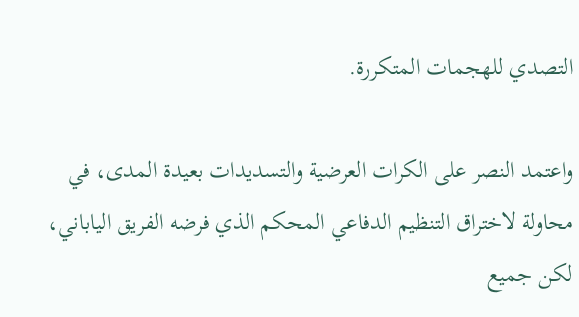التصدي للهجمات المتكررة.

واعتمد النصر على الكرات العرضية والتسديدات بعيدة المدى، في محاولة لاختراق التنظيم الدفاعي المحكم الذي فرضه الفريق الياباني، لكن جميع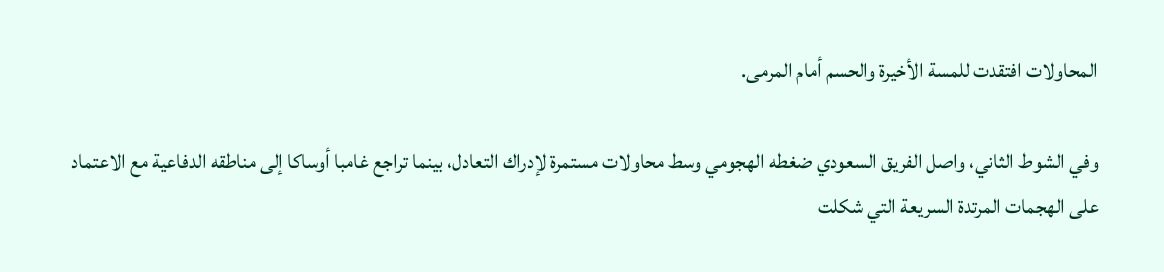المحاولات افتقدت للمسة الأخيرة والحسم أمام المرمى.

وفي الشوط الثاني، واصل الفريق السعودي ضغطه الهجومي وسط محاولات مستمرة لإدراك التعادل، بينما تراجع غامبا أوساكا إلى مناطقه الدفاعية مع الاعتماد على الهجمات المرتدة السريعة التي شكلت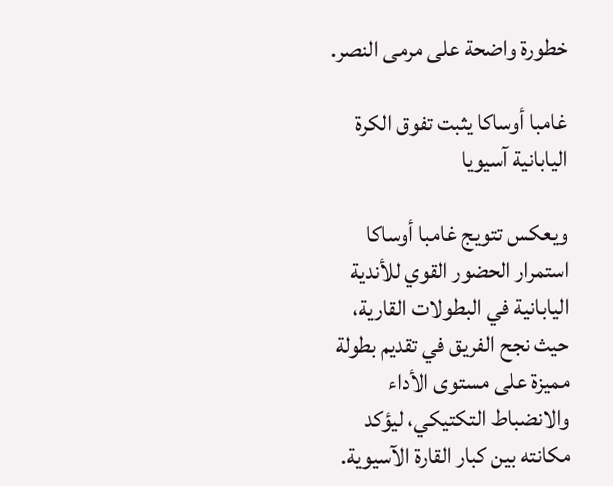خطورة واضحة على مرمى النصر.

غامبا أوساكا يثبت تفوق الكرة اليابانية آسيويا

ويعكس تتويج غامبا أوساكا استمرار الحضور القوي للأندية اليابانية في البطولات القارية، حيث نجح الفريق في تقديم بطولة مميزة على مستوى الأداء والانضباط التكتيكي، ليؤكد مكانته بين كبار القارة الآسيوية.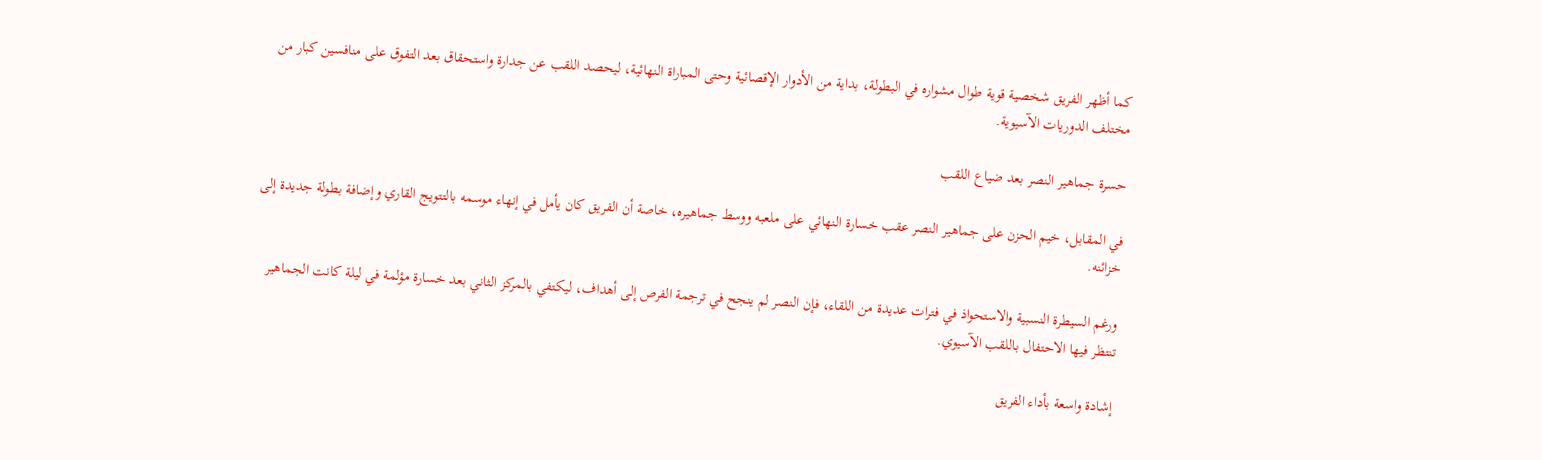كما أظهر الفريق شخصية قوية طوال مشواره في البطولة، بداية من الأدوار الإقصائية وحتى المباراة النهائية، ليحصد اللقب عن جدارة واستحقاق بعد التفوق على منافسين كبار من مختلف الدوريات الآسيوية.

حسرة جماهير النصر بعد ضياع اللقب

في المقابل، خيم الحزن على جماهير النصر عقب خسارة النهائي على ملعبه ووسط جماهيره، خاصة أن الفريق كان يأمل في إنهاء موسمه بالتتويج القاري وإضافة بطولة جديدة إلى خزائنه.

ورغم السيطرة النسبية والاستحواذ في فترات عديدة من اللقاء، فإن النصر لم ينجح في ترجمة الفرص إلى أهداف، ليكتفي بالمركز الثاني بعد خسارة مؤلمة في ليلة كانت الجماهير تنتظر فيها الاحتفال باللقب الآسيوي.

إشادة واسعة بأداء الفريق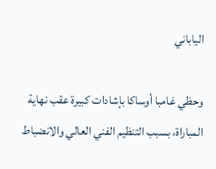الياباني

وحظي غامبا أوساكا بإشادات كبيرة عقب نهاية المباراة، بسبب التنظيم الفني العالي والانضباط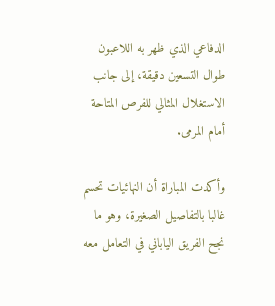الدفاعي الذي ظهر به اللاعبون طوال التسعين دقيقة، إلى جانب الاستغلال المثالي للفرص المتاحة أمام المرمى.

وأكدت المباراة أن النهائيات تحسم غالبا بالتفاصيل الصغيرة، وهو ما نجح الفريق الياباني في التعامل معه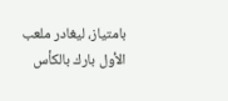بامتياز، ليغادر ملعب الأول بارك بالكأس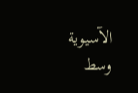الآسيوية وسط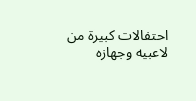احتفالات كبيرة من لاعبيه وجهازه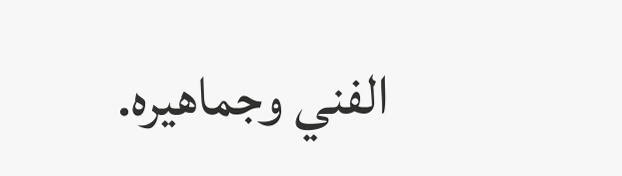الفني وجماهيره.